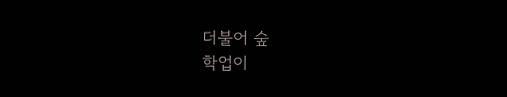더불어 숲
학업이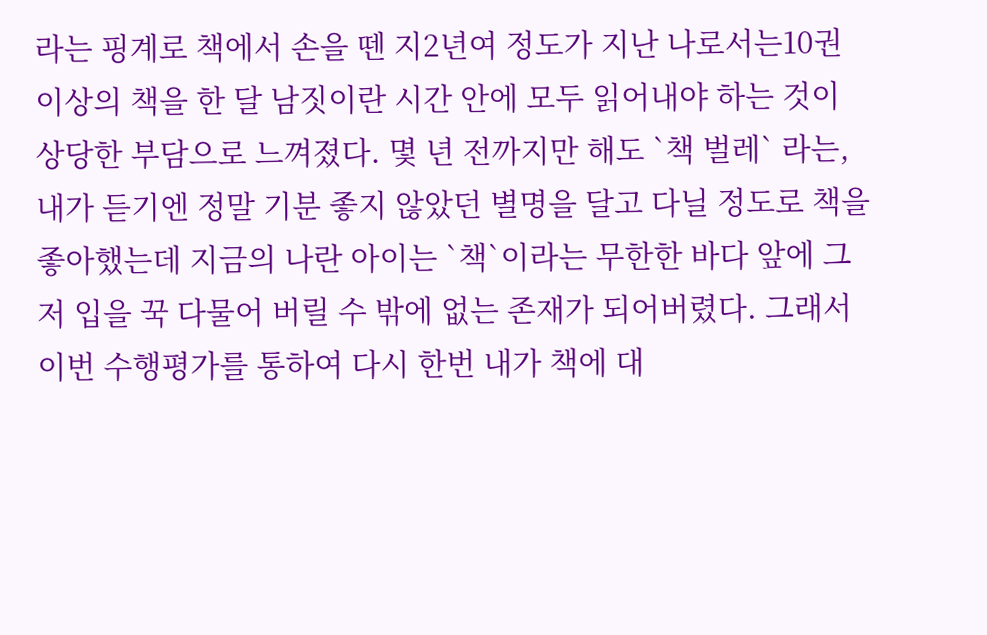라는 핑계로 책에서 손을 뗀 지2년여 정도가 지난 나로서는10권 이상의 책을 한 달 남짓이란 시간 안에 모두 읽어내야 하는 것이 상당한 부담으로 느껴졌다. 몇 년 전까지만 해도 `책 벌레` 라는, 내가 듣기엔 정말 기분 좋지 않았던 별명을 달고 다닐 정도로 책을 좋아했는데 지금의 나란 아이는 `책`이라는 무한한 바다 앞에 그저 입을 꾹 다물어 버릴 수 밖에 없는 존재가 되어버렸다. 그래서 이번 수행평가를 통하여 다시 한번 내가 책에 대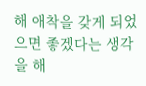해 애착을 갖게 되었으면 좋겠다는 생각을 해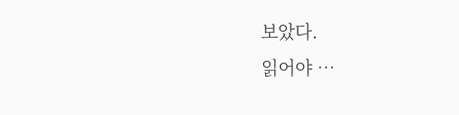보았다.
읽어야 …